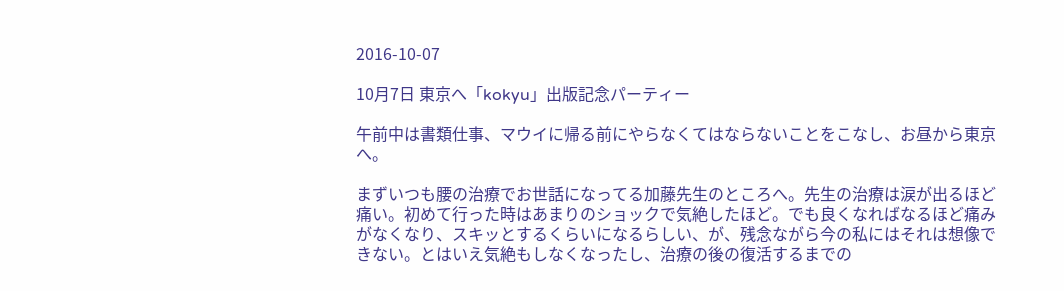2016-10-07

10月7日 東京へ「kokyu」出版記念パーティー

午前中は書類仕事、マウイに帰る前にやらなくてはならないことをこなし、お昼から東京へ。

まずいつも腰の治療でお世話になってる加藤先生のところへ。先生の治療は涙が出るほど痛い。初めて行った時はあまりのショックで気絶したほど。でも良くなればなるほど痛みがなくなり、スキッとするくらいになるらしい、が、残念ながら今の私にはそれは想像できない。とはいえ気絶もしなくなったし、治療の後の復活するまでの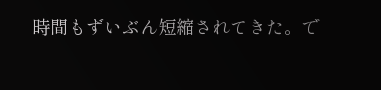時間もずいぶん短縮されてきた。で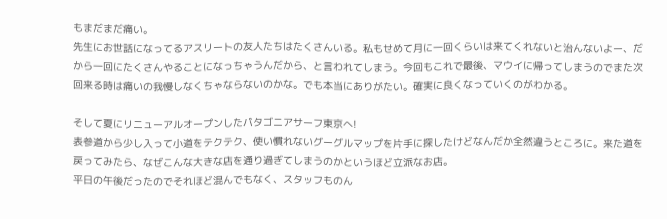もまだまだ痛い。
先生にお世話になってるアスリートの友人たちはたくさんいる。私もせめて月に一回くらいは来てくれないと治んないよー、だから一回にたくさんやることになっちゃうんだから、と言われてしまう。今回もこれで最後、マウイに帰ってしまうのでまた次回来る時は痛いの我慢しなくちゃならないのかな。でも本当にありがたい。確実に良くなっていくのがわかる。

そして夏にリニューアルオープンしたパタゴニアサーフ東京へ!
表参道から少し入って小道をテクテク、使い慣れないグーグルマップを片手に探したけどなんだか全然違うところに。来た道を戻ってみたら、なぜこんな大きな店を通り過ぎてしまうのかというほど立派なお店。
平日の午後だったのでそれほど混んでもなく、スタッフものん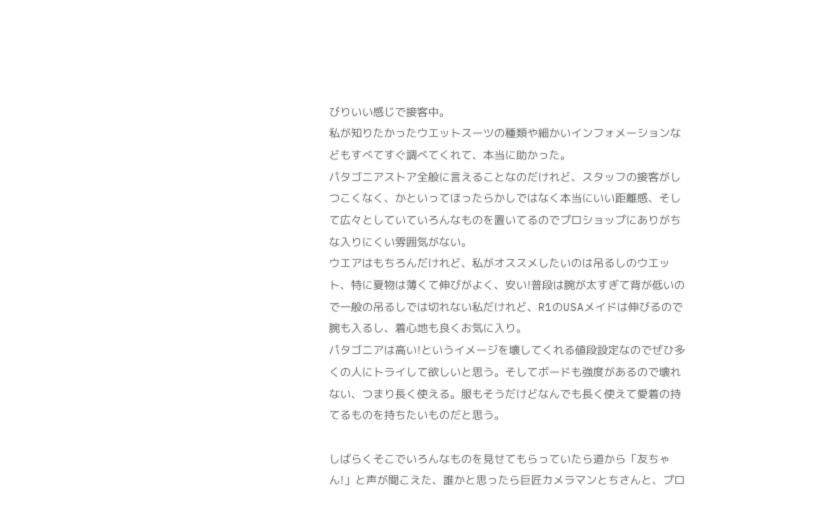びりいい感じで接客中。
私が知りたかったウエットスーツの種類や細かいインフォメーションなどもすべてすぐ調べてくれて、本当に助かった。
パタゴニアストア全般に言えることなのだけれど、スタッフの接客がしつこくなく、かといってほったらかしではなく本当にいい距離感、そして広々としていていろんなものを置いてるのでプロショップにありがちな入りにくい雰囲気がない。
ウエアはもちろんだけれど、私がオススメしたいのは吊るしのウエット、特に夏物は薄くて伸びがよく、安い!普段は腕が太すぎて背が低いので一般の吊るしでは切れない私だけれど、R1のUSAメイドは伸びるので腕も入るし、着心地も良くお気に入り。
パタゴニアは高い!というイメージを壊してくれる値段設定なのでぜひ多くの人にトライして欲しいと思う。そしてボードも強度があるので壊れない、つまり長く使える。服もそうだけどなんでも長く使えて愛着の持てるものを持ちたいものだと思う。

しばらくそこでいろんなものを見せてもらっていたら道から「友ちゃん!」と声が聞こえた、誰かと思ったら巨匠カメラマンとちさんと、プロ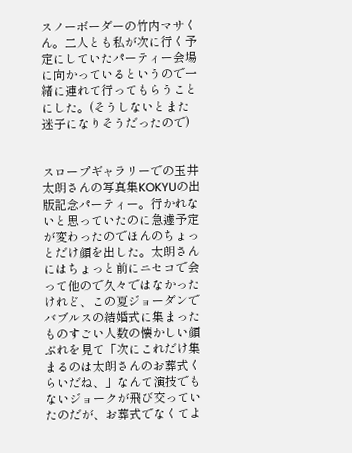スノーボーダーの竹内マサくん。二人とも私が次に行く予定にしていたパーティー会場に向かっているというので一緒に連れて行ってもらうことにした。(そうしないとまた迷子になりそうだったので)


スロープギャラリーでの玉井太朗さんの写真集KOKYUの出版記念パーティー。行かれないと思っていたのに急遽予定が変わったのでほんのちょっとだけ顔を出した。太朗さんにはちょっと前にニセコで会って他ので久々ではなかったけれど、この夏ジョーダンでバブルスの結婚式に集まったものすごい人数の懐かしい顔ぶれを見て「次にこれだけ集まるのは太朗さんのお葬式くらいだね、」なんて演技でもないジョークが飛び交っていたのだが、お葬式でなくてよ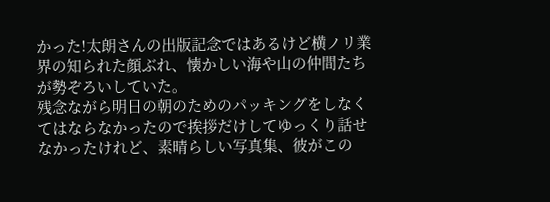かった!太朗さんの出版記念ではあるけど横ノリ業界の知られた顔ぶれ、懐かしい海や山の仲間たちが勢ぞろいしていた。
残念ながら明日の朝のためのパッキングをしなくてはならなかったので挨拶だけしてゆっくり話せなかったけれど、素晴らしい写真集、彼がこの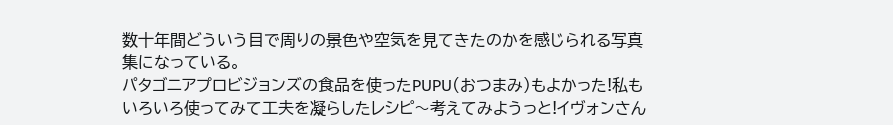数十年間どういう目で周りの景色や空気を見てきたのかを感じられる写真集になっている。
パタゴニアプロビジョンズの食品を使ったPUPU(おつまみ)もよかった!私もいろいろ使ってみて工夫を凝らしたレシピ〜考えてみようっと!イヴォンさん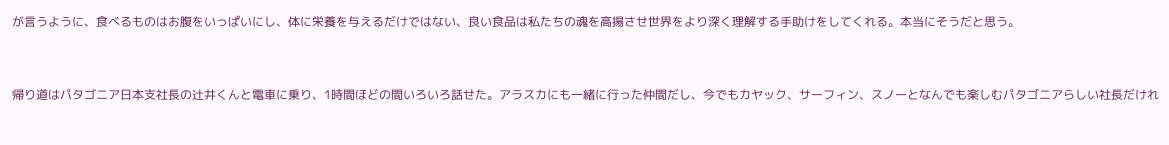が言うように、食べるものはお腹をいっぱいにし、体に栄養を与えるだけではない、良い食品は私たちの魂を高揚させ世界をより深く理解する手助けをしてくれる。本当にそうだと思う。


帰り道はパタゴニア日本支社長の辻井くんと電車に乗り、1時間ほどの間いろいろ話せた。アラスカにも一緒に行った仲間だし、今でもカヤック、サーフィン、スノーとなんでも楽しむパタゴニアらしい社長だけれ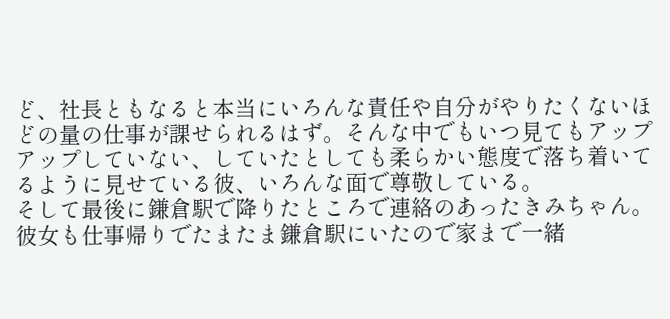ど、社長ともなると本当にいろんな責任や自分がやりたくないほどの量の仕事が課せられるはず。そんな中でもいつ見てもアップアップしていない、していたとしても柔らかい態度で落ち着いてるように見せている彼、いろんな面で尊敬している。
そして最後に鎌倉駅で降りたところで連絡のあったきみちゃん。彼女も仕事帰りでたまたま鎌倉駅にいたので家まで一緒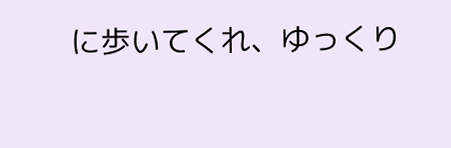に歩いてくれ、ゆっくり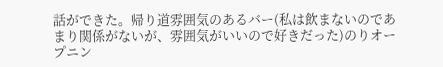話ができた。帰り道雰囲気のあるバー(私は飲まないのであまり関係がないが、雰囲気がいいので好きだった)のりオープニン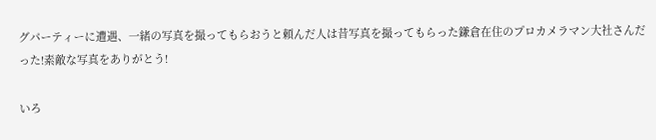グパーティーに遭遇、一緒の写真を撮ってもらおうと頼んだ人は昔写真を撮ってもらった鎌倉在住のプロカメラマン大社さんだった!素敵な写真をありがとう!

いろ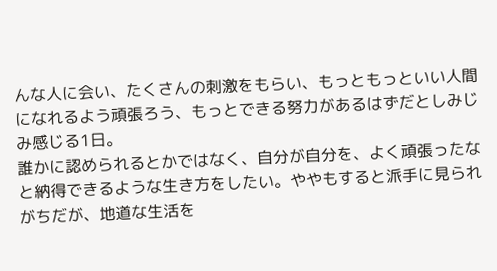んな人に会い、たくさんの刺激をもらい、もっともっといい人間になれるよう頑張ろう、もっとできる努力があるはずだとしみじみ感じる1日。
誰かに認められるとかではなく、自分が自分を、よく頑張ったなと納得できるような生き方をしたい。ややもすると派手に見られがちだが、地道な生活を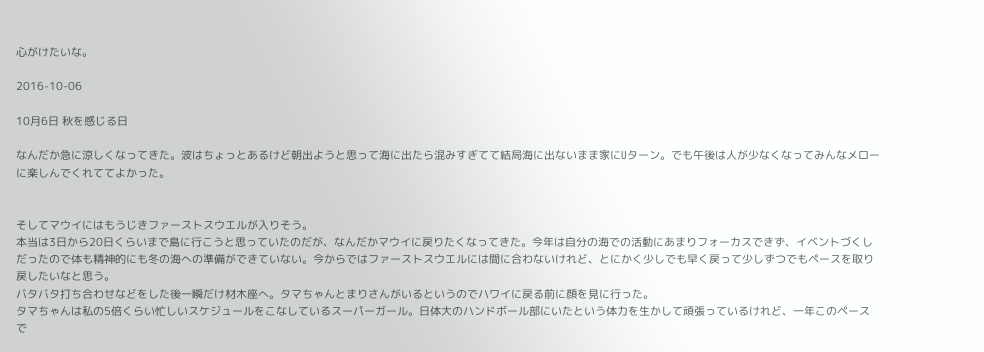心がけたいな。

2016-10-06

10月6日 秋を感じる日

なんだか急に涼しくなってきた。波はちょっとあるけど朝出ようと思って海に出たら混みすぎてて結局海に出ないまま家にUターン。でも午後は人が少なくなってみんなメローに楽しんでくれててよかった。


そしてマウイにはもうじきファーストスウエルが入りそう。
本当は3日から20日くらいまで島に行こうと思っていたのだが、なんだかマウイに戻りたくなってきた。今年は自分の海での活動にあまりフォーカスできず、イベントづくしだったので体も精神的にも冬の海への準備ができていない。今からではファーストスウエルには間に合わないけれど、とにかく少しでも早く戻って少しずつでもペースを取り戻したいなと思う。
バタバタ打ち合わせなどをした後一瞬だけ材木座へ。タマちゃんとまりさんがいるというのでハワイに戻る前に顔を見に行った。
タマちゃんは私の5倍くらい忙しいスケジュールをこなしているスーパーガール。日体大のハンドボール部にいたという体力を生かして頑張っているけれど、一年このペースで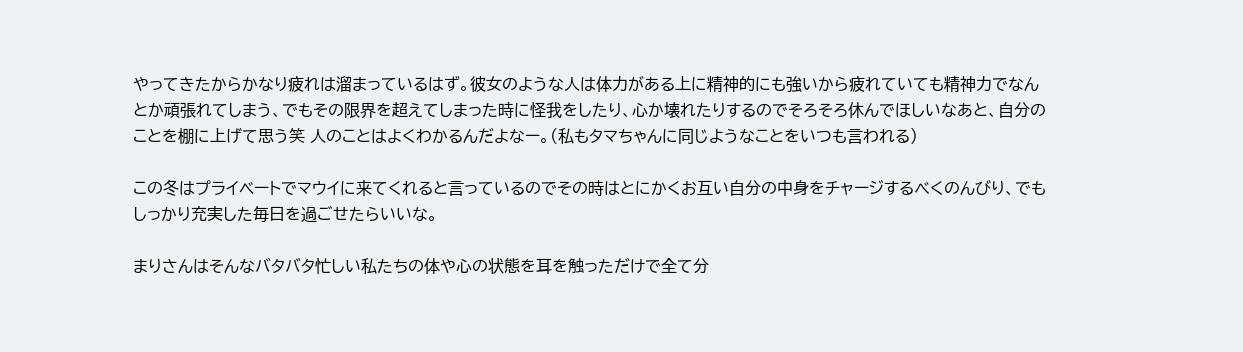やってきたからかなり疲れは溜まっているはず。彼女のような人は体力がある上に精神的にも強いから疲れていても精神力でなんとか頑張れてしまう、でもその限界を超えてしまった時に怪我をしたり、心か壊れたりするのでそろそろ休んでほしいなあと、自分のことを棚に上げて思う笑 人のことはよくわかるんだよなー。(私もタマちゃんに同じようなことをいつも言われる)

この冬はプライベートでマウイに来てくれると言っているのでその時はとにかくお互い自分の中身をチャージするべくのんびり、でもしっかり充実した毎日を過ごせたらいいな。

まりさんはそんなバタバタ忙しい私たちの体や心の状態を耳を触っただけで全て分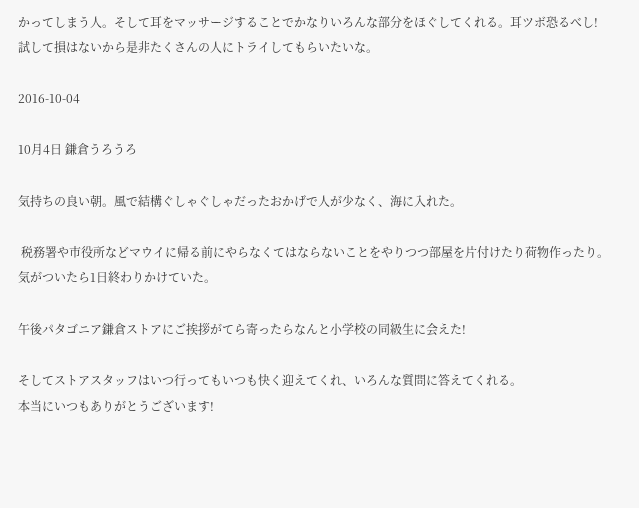かってしまう人。そして耳をマッサージすることでかなりいろんな部分をほぐしてくれる。耳ツボ恐るべし!試して損はないから是非たくさんの人にトライしてもらいたいな。

2016-10-04

10月4日 鎌倉うろうろ

気持ちの良い朝。風で結構ぐしゃぐしゃだったおかげで人が少なく、海に入れた。

 税務署や市役所などマウイに帰る前にやらなくてはならないことをやりつつ部屋を片付けたり荷物作ったり。
気がついたら1日終わりかけていた。

午後パタゴニア鎌倉ストアにご挨拶がてら寄ったらなんと小学校の同級生に会えた!

そしてストアスタッフはいつ行ってもいつも快く迎えてくれ、いろんな質問に答えてくれる。
本当にいつもありがとうございます!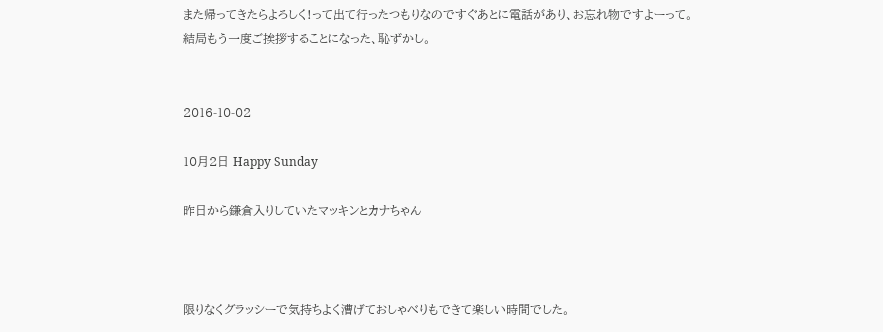また帰ってきたらよろしく!って出て行ったつもりなのですぐあとに電話があり、お忘れ物ですよーって。
結局もう一度ご挨拶することになった、恥ずかし。


2016-10-02

10月2日 Happy Sunday

昨日から鎌倉入りしていたマッキンとカナちゃん



限りなくグラッシーで気持ちよく漕げておしゃべりもできて楽しい時間でした。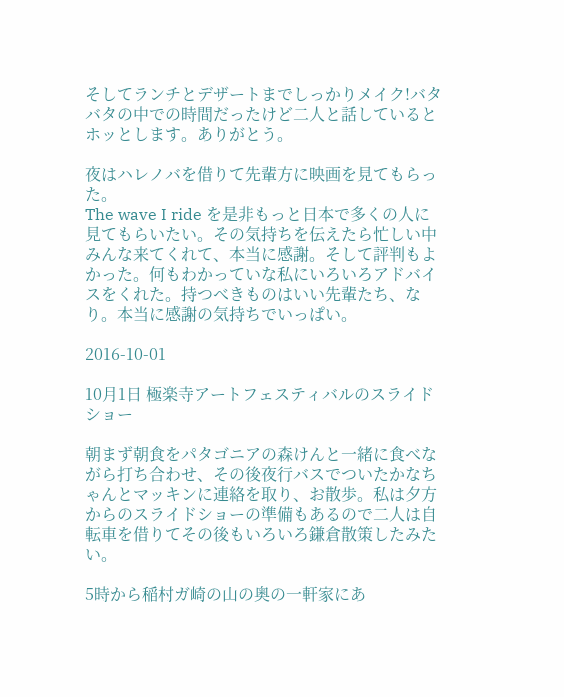そしてランチとデザートまでしっかりメイク!バタバタの中での時間だったけど二人と話しているとホッとします。ありがとう。

夜はハレノバを借りて先輩方に映画を見てもらった。
The wave I ride を是非もっと日本で多くの人に見てもらいたい。その気持ちを伝えたら忙しい中みんな来てくれて、本当に感謝。そして評判もよかった。何もわかっていな私にいろいろアドバイスをくれた。持つべきものはいい先輩たち、なり。本当に感謝の気持ちでいっぱい。

2016-10-01

10月1日 極楽寺アートフェスティバルのスライドショー

朝まず朝食をパタゴニアの森けんと一緒に食べながら打ち合わせ、その後夜行バスでついたかなちゃんとマッキンに連絡を取り、お散歩。私は夕方からのスライドショーの準備もあるので二人は自転車を借りてその後もいろいろ鎌倉散策したみたい。

5時から稲村ガ崎の山の奥の一軒家にあ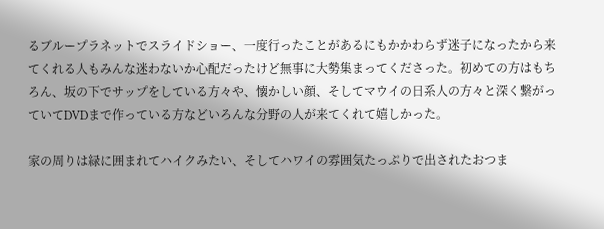るブループラネットでスライドショー、一度行ったことがあるにもかかわらず迷子になったから来てくれる人もみんな迷わないか心配だったけど無事に大勢集まってくださった。初めての方はもちろん、坂の下でサップをしている方々や、懐かしい顔、そしてマウイの日系人の方々と深く繋がっていてDVDまで作っている方などいろんな分野の人が来てくれて嬉しかった。

家の周りは緑に囲まれてハイクみたい、そしてハワイの雰囲気たっぷりで出されたおつま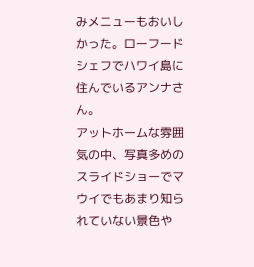みメニューもおいしかった。ローフードシェフでハワイ島に住んでいるアンナさん。
アットホームな雰囲気の中、写真多めのスライドショーでマウイでもあまり知られていない景色や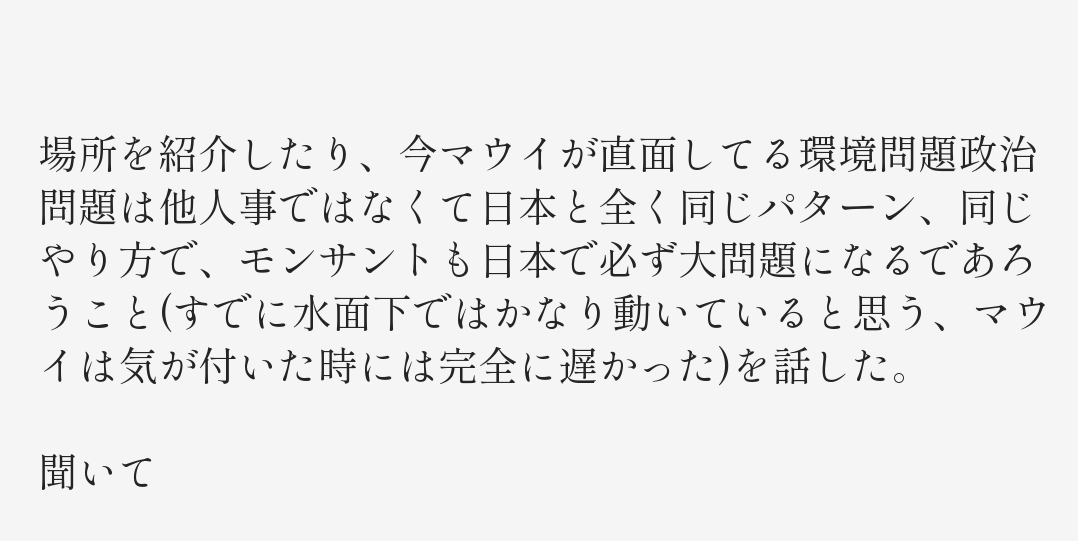場所を紹介したり、今マウイが直面してる環境問題政治問題は他人事ではなくて日本と全く同じパターン、同じやり方で、モンサントも日本で必ず大問題になるであろうこと(すでに水面下ではかなり動いていると思う、マウイは気が付いた時には完全に遅かった)を話した。

聞いて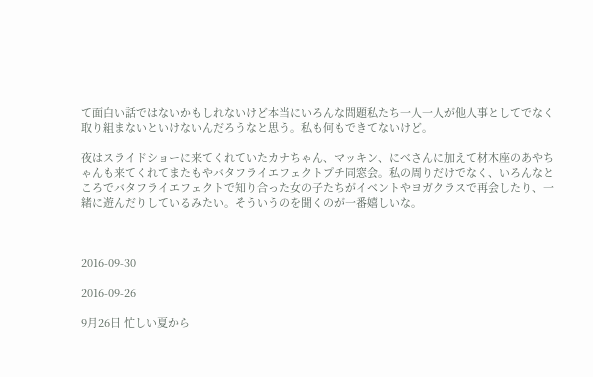て面白い話ではないかもしれないけど本当にいろんな問題私たち一人一人が他人事としてでなく取り組まないといけないんだろうなと思う。私も何もできてないけど。

夜はスライドショーに来てくれていたカナちゃん、マッキン、にべさんに加えて材木座のあやちゃんも来てくれてまたもやバタフライエフェクトプチ同窓会。私の周りだけでなく、いろんなところでバタフライエフェクトで知り合った女の子たちがイベントやヨガクラスで再会したり、一緒に遊んだりしているみたい。そういうのを聞くのが一番嬉しいな。



2016-09-30

2016-09-26

9月26日 忙しい夏から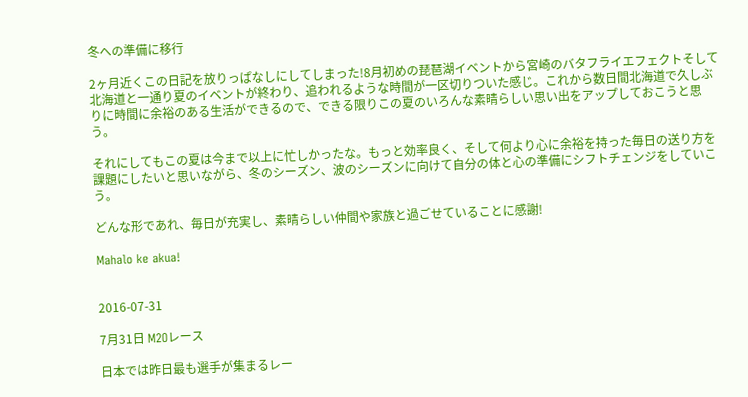冬への準備に移行

2ヶ月近くこの日記を放りっぱなしにしてしまった!8月初めの琵琶湖イベントから宮崎のバタフライエフェクトそして北海道と一通り夏のイベントが終わり、追われるような時間が一区切りついた感じ。これから数日間北海道で久しぶりに時間に余裕のある生活ができるので、できる限りこの夏のいろんな素晴らしい思い出をアップしておこうと思う。

それにしてもこの夏は今まで以上に忙しかったな。もっと効率良く、そして何より心に余裕を持った毎日の送り方を課題にしたいと思いながら、冬のシーズン、波のシーズンに向けて自分の体と心の準備にシフトチェンジをしていこう。

どんな形であれ、毎日が充実し、素晴らしい仲間や家族と過ごせていることに感謝!

Mahalo ke akua!


2016-07-31

7月31日 M2Oレース

日本では昨日最も選手が集まるレー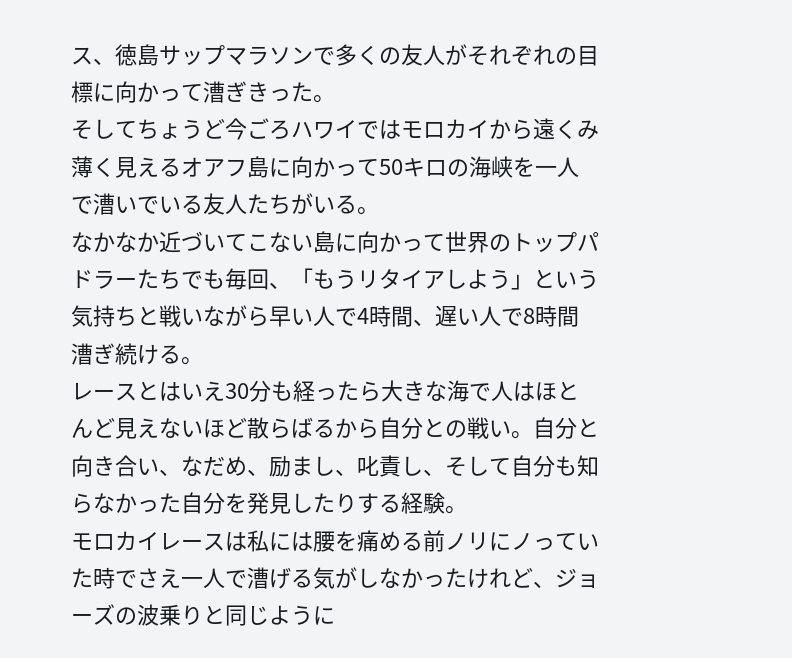ス、徳島サップマラソンで多くの友人がそれぞれの目標に向かって漕ぎきった。
そしてちょうど今ごろハワイではモロカイから遠くみ薄く見えるオアフ島に向かって50キロの海峡を一人で漕いでいる友人たちがいる。
なかなか近づいてこない島に向かって世界のトップパドラーたちでも毎回、「もうリタイアしよう」という気持ちと戦いながら早い人で4時間、遅い人で8時間漕ぎ続ける。
レースとはいえ30分も経ったら大きな海で人はほとんど見えないほど散らばるから自分との戦い。自分と向き合い、なだめ、励まし、叱責し、そして自分も知らなかった自分を発見したりする経験。
モロカイレースは私には腰を痛める前ノリにノっていた時でさえ一人で漕げる気がしなかったけれど、ジョーズの波乗りと同じように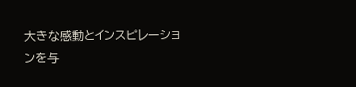大きな感動とインスピレーションを与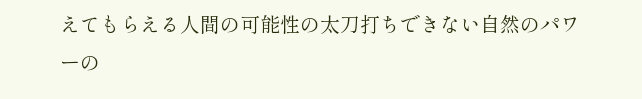えてもらえる人間の可能性の太刀打ちできない自然のパワーの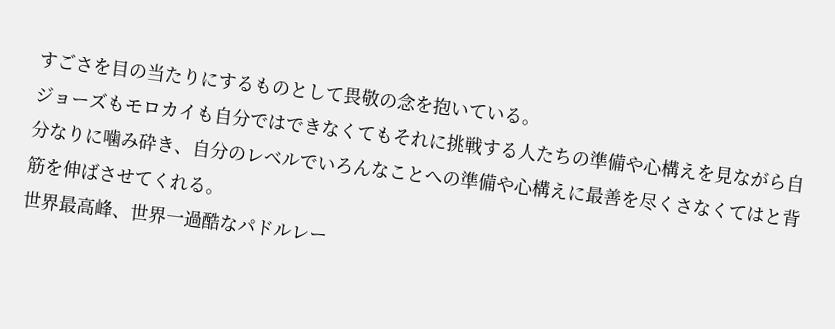すごさを目の当たりにするものとして畏敬の念を抱いている。
ジョーズもモロカイも自分ではできなくてもそれに挑戦する人たちの準備や心構えを見ながら自分なりに噛み砕き、自分のレベルでいろんなことへの準備や心構えに最善を尽くさなくてはと背筋を伸ばさせてくれる。
世界最高峰、世界一過酷なパドルレー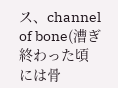ス、channel of bone(漕ぎ終わった頃には骨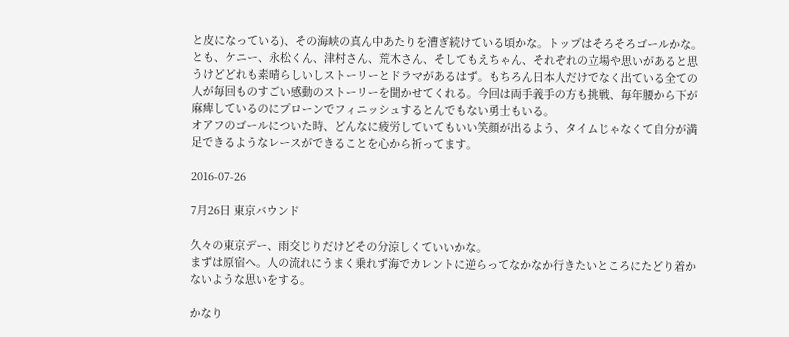と皮になっている)、その海峡の真ん中あたりを漕ぎ続けている頃かな。トップはそろそろゴールかな。
とも、ケニー、永松くん、津村さん、荒木さん、そしてもえちゃん、それぞれの立場や思いがあると思うけどどれも素晴らしいしストーリーとドラマがあるはず。もちろん日本人だけでなく出ている全ての人が毎回ものすごい感動のストーリーを聞かせてくれる。今回は両手義手の方も挑戦、毎年腰から下が麻痺しているのにプローンでフィニッシュするとんでもない勇士もいる。
オアフのゴールについた時、どんなに疲労していてもいい笑顔が出るよう、タイムじゃなくて自分が満足できるようなレースができることを心から祈ってます。

2016-07-26

7月26日 東京バウンド

久々の東京デー、雨交じりだけどその分涼しくていいかな。
まずは原宿へ。人の流れにうまく乗れず海でカレントに逆らってなかなか行きたいところにたどり着かないような思いをする。

かなり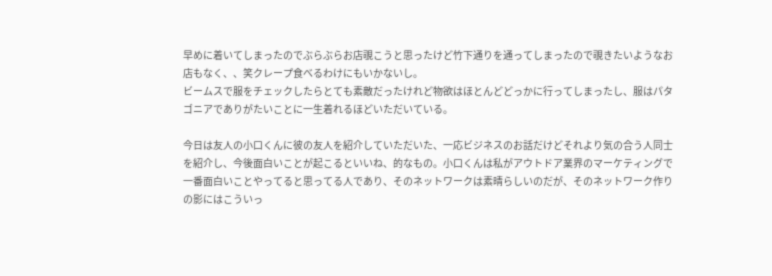早めに着いてしまったのでぶらぶらお店覗こうと思ったけど竹下通りを通ってしまったので覗きたいようなお店もなく、、笑クレープ食べるわけにもいかないし。
ビームスで服をチェックしたらとても素敵だったけれど物欲はほとんどどっかに行ってしまったし、服はパタゴニアでありがたいことに一生着れるほどいただいている。

今日は友人の小口くんに彼の友人を紹介していただいた、一応ビジネスのお話だけどそれより気の合う人同士を紹介し、今後面白いことが起こるといいね、的なもの。小口くんは私がアウトドア業界のマーケティングで一番面白いことやってると思ってる人であり、そのネットワークは素晴らしいのだが、そのネットワーク作りの影にはこういっ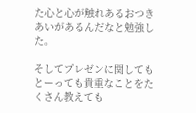た心と心が触れあるおつきあいがあるんだなと勉強した。

そしてプレゼンに関してもとーっても貴重なことをたくさん教えても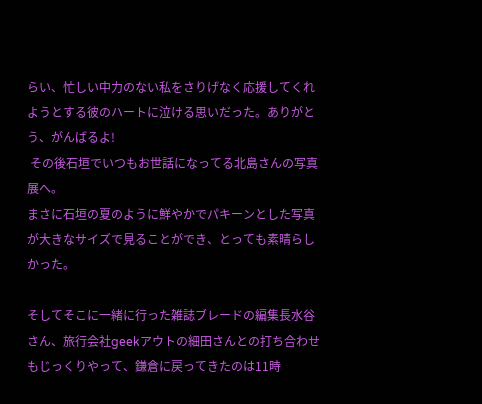らい、忙しい中力のない私をさりげなく応援してくれようとする彼のハートに泣ける思いだった。ありがとう、がんばるよ!
 その後石垣でいつもお世話になってる北島さんの写真展へ。
まさに石垣の夏のように鮮やかでパキーンとした写真が大きなサイズで見ることができ、とっても素晴らしかった。

そしてそこに一緒に行った雑誌ブレードの編集長水谷さん、旅行会社geekアウトの細田さんとの打ち合わせもじっくりやって、鎌倉に戻ってきたのは11時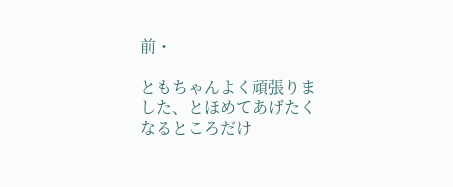前・

ともちゃんよく頑張りました、とほめてあげたくなるところだけ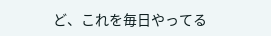ど、これを毎日やってる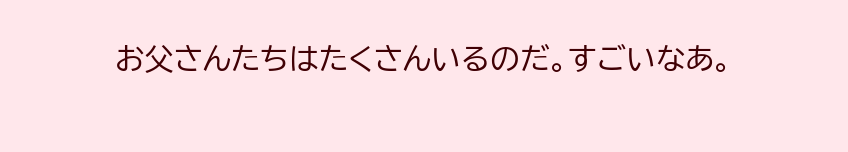お父さんたちはたくさんいるのだ。すごいなあ。